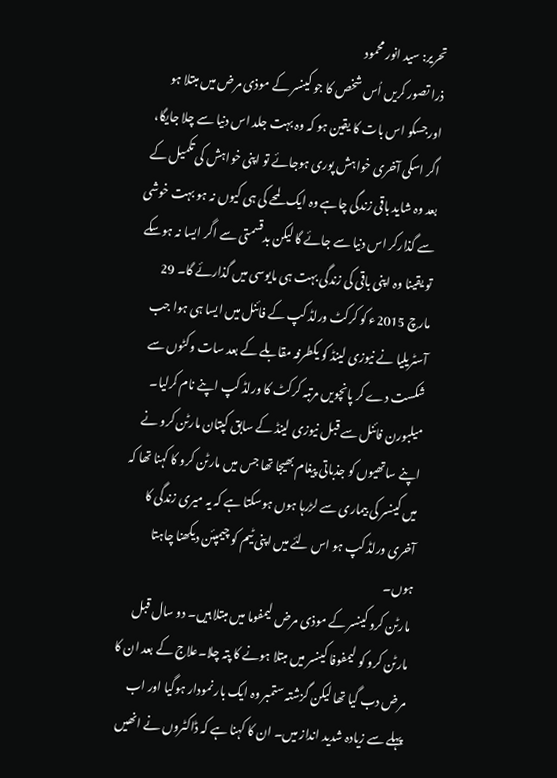تحریر: سید انور محمود
ذرا تصور کریں اُس شخص کا جو کینسر کے موذی مرض میں مبتلا ہو اورجسکو اس بات کا یقین ہو کہ وہ بہت جلد اس دنیا سے چلا جایگا، اگر اسکی آخری خواہش پوری ہوجائے تو اپنی خواہش کی تکمیل کے بعد وہ شاید باقی زندگی چاہے وہ ایک لمحے کی ہی کیوں نہ ہو بہت خوشی سے گذارکر اس دنیا سے جائے گا لیکن بدقسمتی سے اگر ایسا نہ ہوسکے تو یقینا وہ اپنی باقی کی زندگی بہت ہی مایوسی میں گذارئے گا۔ 29 مارچ 2015ء کو کرکٹ ورلڈ کپ کے فائنل میں ایسا ہی ہوا جب آسٹریلیا نے نیوزی لینڈ کو یکطرفہ مقابلے کے بعد سات وکٹوں سے شکست دے کر پانچویں مرتبہ کرکٹ کا ورلڈ کپ اپنے نام کرلیا۔ میلبورن فائنل سے قبل نیوزی لینڈ کے سابق کپتان مارٹن کرو نے اپنے ساتھیوں کو جذباتی پیغام بھیجا تھا جس میں مارٹن کرو کا کہنا تھا کہ میں کینسر کی بیماری سے لڑرہا ہوں ہوسکتا ہے کہ یہ میری زندگی کا آخری ورلڈ کپ ہو اس لئے میں اپنی ٹیم کو چیمپئن دیکھنا چاہتا ہوں۔
مارٹن کرو کینسر کے موذی مرض لیمفوما میں مبتلا ہیں۔ دو سال قبل مارٹن کرو کو لیمفوفا کینسر میں مبتلا ہونے کا پتہ چلا۔علاج کے بعد ان کا مرض دب گیا تھا لیکن گزشتہ ستمبر وہ ایک بار نمودار ہوگیا اور اب پہلے سے زیادہ شدید انداز میں۔ ان کا کہنا ہے کہ ڈاکٹروں نے انھیں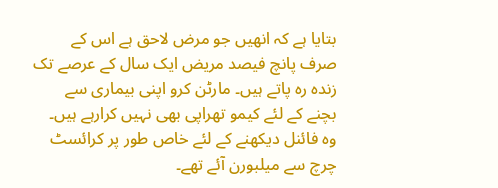بتایا ہے کہ انھیں جو مرض لاحق ہے اس کے صرف پانچ فیصد مریض ایک سال کے عرصے تک زندہ رہ پاتے ہیں۔ مارٹن کرو اپنی بیماری سے بچنے کے لئے کیمو تھراپی بھی نہیں کرارہے ہیں۔ وہ فائنل دیکھنے کے لئے خاص طور پر کرائسٹ چرچ سے میلبورن آئے تھے۔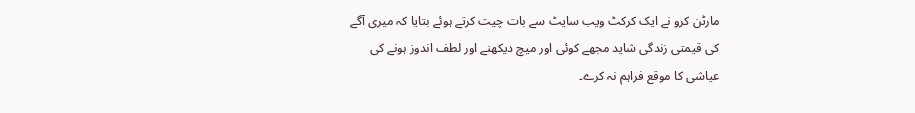مارٹن کرو نے ایک کرکٹ ویب سایٹ سے بات چیت کرتے ہوئے بتایا کہ میری آگے کی قیمتی زندگی شاید مجھے کوئی اور میچ دیکھنے اور لطف اندوز ہونے کی عیاشی کا موقع فراہم نہ کرے۔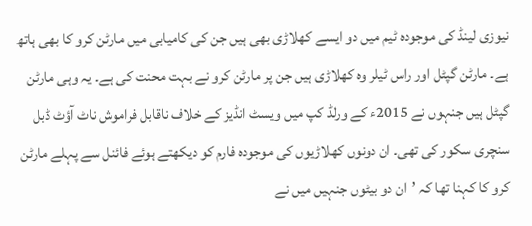نیوزی لینڈ کی موجودہ ٹیم میں دو ایسے کھلاڑی بھی ہیں جن کی کامیابی میں مارٹن کرو کا بھی ہاتھ ہے۔ مارٹن گپٹل اور راس ٹیلر وہ کھلاڑی ہیں جن پر مارٹن کرو نے بہت محنت کی ہے۔ یہ وہی مارٹن گپٹل ہیں جنہوں نے 2015ء کے ورلڈ کپ میں ویسٹ انڈیز کے خلاف ناقابل فراموش ناٹ آؤٹ ڈبل سنچری سکور کی تھی۔ ان دونوں کھلاڑیوں کی موجودہ فارم کو دیکھتے ہوئے فائنل سے پہلے مارٹن کرو کا کہنا تھا کہ ’ان دو بیٹوں جنہیں میں نے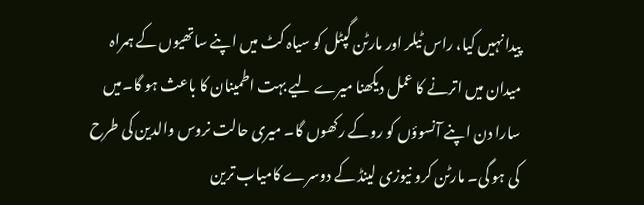پیدا نہیں کیا، راس ٹیلر اور مارٹن گپٹل کو سیاہ کٹ میں اپنے ساتھیوں کے ہمراہ میدان میں اترنے کا عمل دیکھنا میرے لیے بہت اطمینان کا باعث ہو گا۔میں سارا دن اپنے آنسوؤں کو روکے رکھوں گا۔ میری حالت نروس والدین کی طرح کی ہو گی۔ مارٹن کرو نیوزی لینڈ کے دوسرے کامیاب ترین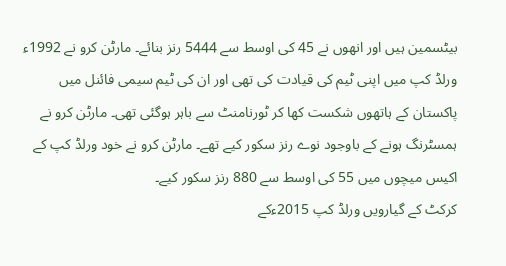بیٹسمین ہیں اور انھوں نے 45 کی اوسط سے 5444 رنز بنائے۔ مارٹن کرو نے 1992ء ورلڈ کپ میں اپنی ٹیم کی قیادت کی تھی اور ان کی ٹیم سیمی فائنل میں پاکستان کے ہاتھوں شکست کھا کر ٹورنامنٹ سے باہر ہوگئی تھی۔ مارٹن کرو نے ہمسٹرنگ ہونے کے باوجود نوے رنز سکور کیے تھے۔ مارٹن کرو نے خود ورلڈ کپ کے اکیس میچوں میں 55 کی اوسط سے 880 رنز سکور کیے۔
کرکٹ کے گیارویں ورلڈ کپ 2015ءکے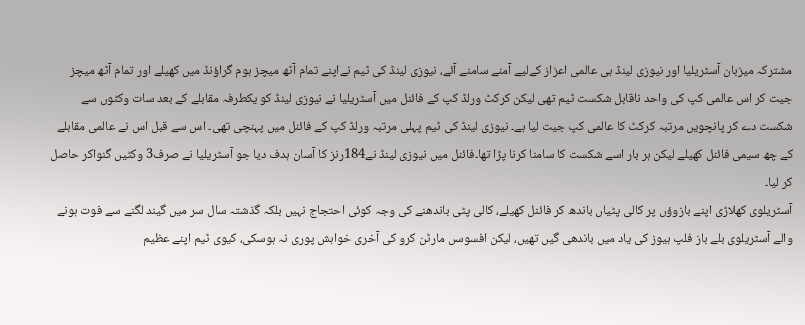مشترکہ میزبان آسٹریلیا اور نیوزی لینڈ ہی عالمی اعزاز کےلیے آمنے سامنے آئے، نیوزی لینڈ کی ٹیم نےاپنے تمام آٹھ میچز ہوم گراؤنڈ میں کھیلے اور تمام آٹھ میچز جیت کر اس عالمی کپ کی واحد ناقابل شکست ٹیم تھی لیکن کرکٹ ورلڈ کپ کے فائنل میں آسٹریلیا نے نیوزی لینڈ کو یکطرفہ مقابلے کے بعد سات وکٹوں سے شکست دے کر پانچویں مرتبہ کرکٹ کا عالمی کپ جیت لیا ہے۔ نیوزی لینڈ کی ٹیم پہلی مرتبہ ورلڈ کپ کے فائنل میں پہنچی تھی۔ اس سے قبل اس نے عالمی مقابلے کے چھ سیمی فائنل کھیلے لیکن ہر بار اسے شکست کا سامنا کرنا پڑا تھا۔فائنل میں نیوزی لینڈ نے184رنز کا آسان ہدف دیا جو آسٹریلیا نے صرف3 وکٹیں گنواکر حاصل کر لیا۔
آسٹریلوی کھلاڑی اپنے بازوؤں پر کالی پٹیاں باندھ کر فائنل کھیلے، کالی پٹی باندھنے کی وجہ کوئی احتجاج نہیں بلکہ گذشتہ سال سر میں گیند لگنے سے فوت ہونے والے آسٹریلوی بلے باز فلپ ہیوز کی یاد میں باندھی گیں تھیں، لیکن افسوسں مارٹن کرو کی آخری خواہش پوری نہ ہوسکی، کیوی ٹیم اپنے عظیم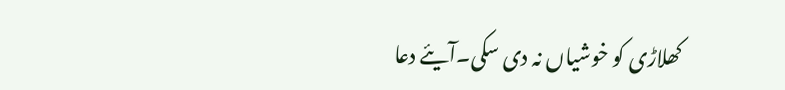کھلاڑی کو خوشیاں نہ دی سکی۔آیئے دعا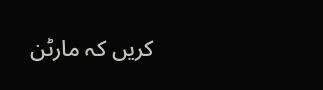کریں کہ مارٹن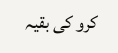کرو کی بقیہ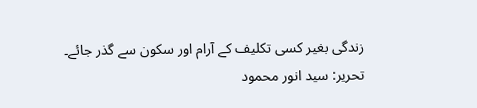زندگی بغیر کسی تکلیف کے آرام اور سکون سے گذر جائے۔
تحریر: سید انور محمود